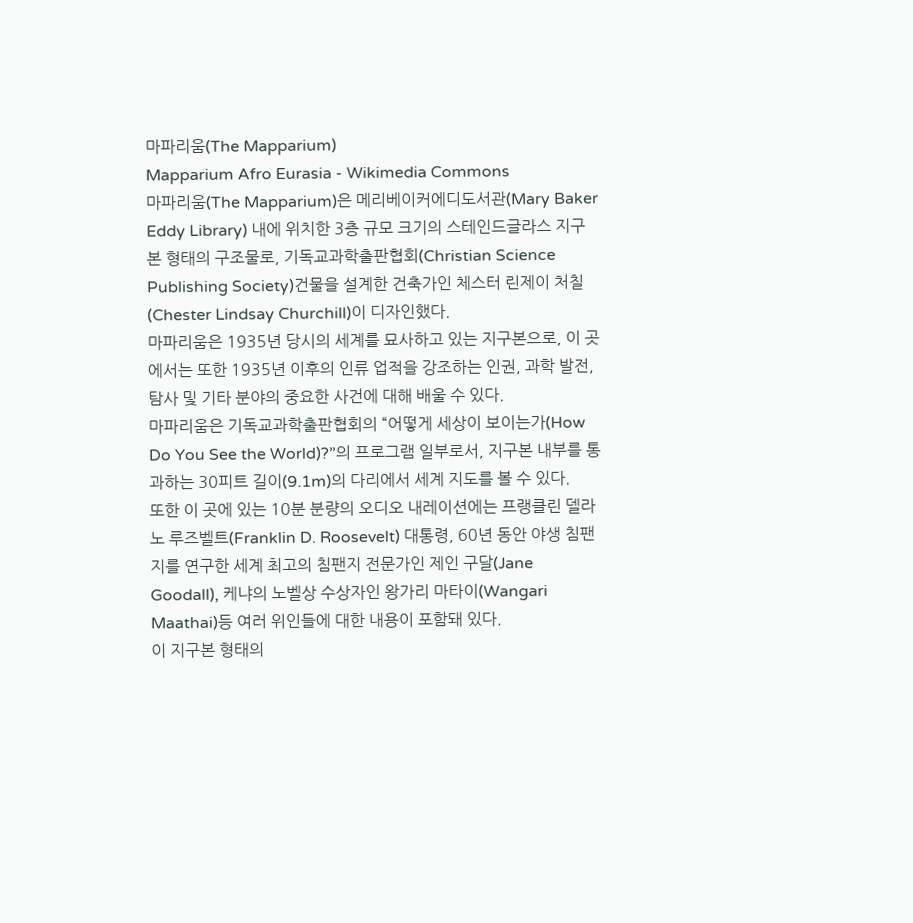마파리움(The Mapparium)
Mapparium Afro Eurasia - Wikimedia Commons
마파리움(The Mapparium)은 메리베이커에디도서관(Mary Baker Eddy Library) 내에 위치한 3층 규모 크기의 스테인드글라스 지구본 형태의 구조물로, 기독교과학출판협회(Christian Science Publishing Society)건물을 설계한 건축가인 체스터 린제이 처칠(Chester Lindsay Churchill)이 디자인했다.
마파리움은 1935년 당시의 세계를 묘사하고 있는 지구본으로, 이 곳에서는 또한 1935년 이후의 인류 업적을 강조하는 인권, 과학 발전, 탐사 및 기타 분야의 중요한 사건에 대해 배울 수 있다.
마파리움은 기독교과학출판협회의 “어떻게 세상이 보이는가(How Do You See the World)?”의 프로그램 일부로서, 지구본 내부를 통과하는 30피트 길이(9.1m)의 다리에서 세계 지도를 볼 수 있다.
또한 이 곳에 있는 10분 분량의 오디오 내레이션에는 프랭클린 델라노 루즈벨트(Franklin D. Roosevelt) 대통령, 60년 동안 야생 침팬지를 연구한 세계 최고의 침팬지 전문가인 제인 구달(Jane Goodall), 케냐의 노벨상 수상자인 왕가리 마타이(Wangari Maathai)등 여러 위인들에 대한 내용이 포함돼 있다.
이 지구본 형태의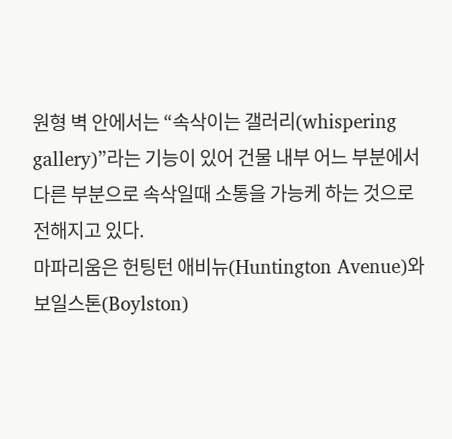원형 벽 안에서는 “속삭이는 갤러리(whispering gallery)”라는 기능이 있어 건물 내부 어느 부분에서 다른 부분으로 속삭일때 소통을 가능케 하는 것으로 전해지고 있다.
마파리움은 헌팅턴 애비뉴(Huntington Avenue)와 보일스톤(Boylston)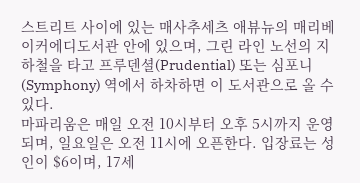스트리트 사이에 있는 매사추세츠 애뷰뉴의 매리베이커에디도서관 안에 있으며, 그린 라인 노선의 지하철을 타고 프루덴셜(Prudential) 또는 심포니(Symphony) 역에서 하차하면 이 도서관으로 올 수 있다.
마파리움은 매일 오전 10시부터 오후 5시까지 운영되며, 일요일은 오전 11시에 오픈한다. 입장료는 성인이 $6이며, 17세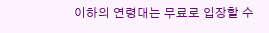이하의 연령대는 무료로 입장할 수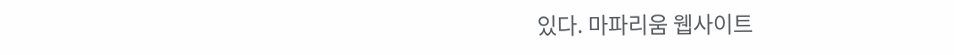있다. 마파리움 웹사이트